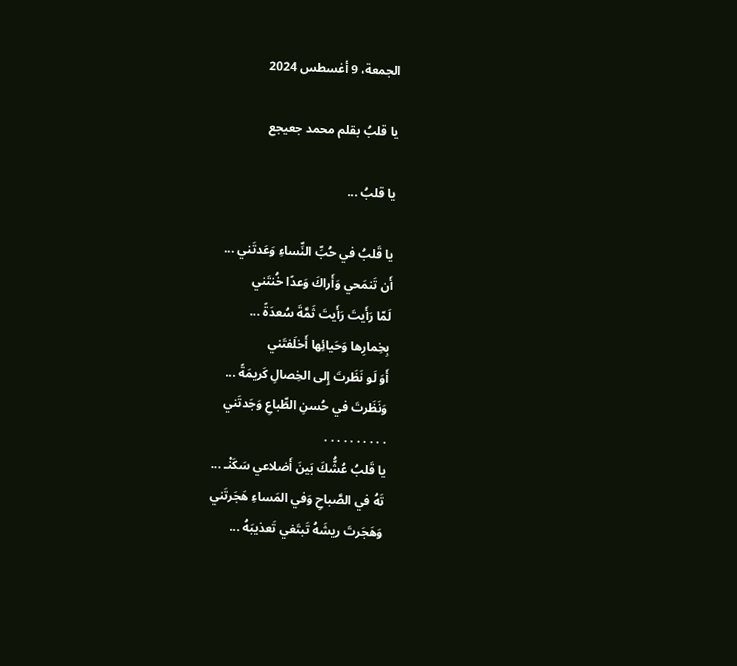الجمعة، 9 أغسطس 2024

يا قلبُ بقلم محمد جعيجع

يا قلبُ ...

يا قَلبُ في حُبِّ النِّساءِ وَعَدتَني ...
أَن تَنمَحي وَأَراكَ وَعدًا خُنتَني
لَمّا رَأَيتَ رَأَيتَ ثَمَّةَ سُعدَةً ...
بِخِمارِها وَحَيائِها أَخلَفتَني
أَوَ لَو نَظَرتَ إِلى الخِصالِ كَريمَةً ...
وَنَظَرتَ في حُسنِ الطِّباعِ وَجَدتَني
. . . . . . . . . .
يا قَلبُ عُشُّكَ بَينَ أَضلاعي سَكَنْـ ...
تَهُ في الصَّباحِ وَفي المَساءِ هَجَرتَني
وَهَجَرتَ ريشَهُ تَبتَغي تَعذيبَهُ ...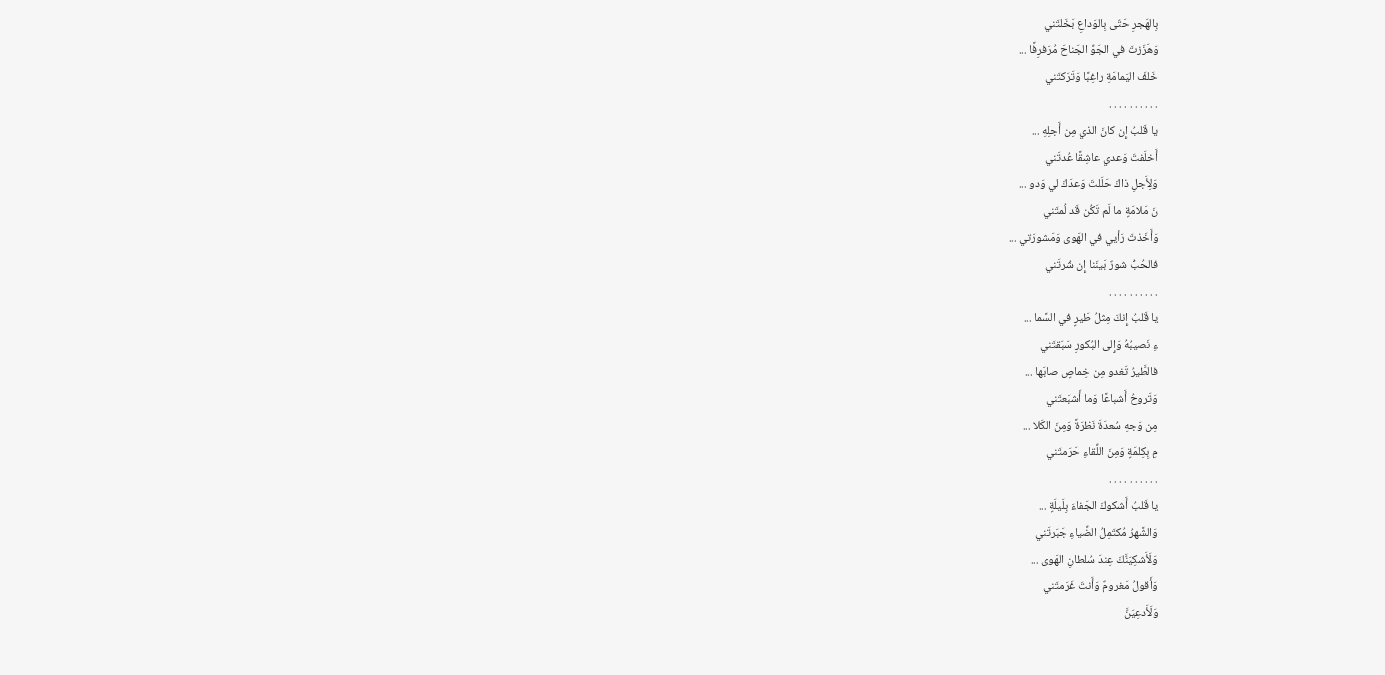بِالهَجرِ حَتّى بِالوَداعِ بَخَلتَني
وَهَزَزتَ في الجَوِّ الجَناحَ مُرَفرِفًا ...
خَلفَ اليَمامَةِ راغِبًا وَتَرَكتَني
. . . . . . . . . .
يا قَلبُ إِن كانَ الذي مِن أَجلِهِ ...
أَخلَفتَ وَعدي عاشِقًا عُدتَني
وَلِأَجلِ ذاكَ حَلَلتَ وَعدَكَ لي وَدو ...
نَ مَلامَةٍ ما لَم تَكُن قَد لُمتَني
وَأَخَذتَ رَأيي في الهَوى وَمَشورَتي ...
فالحُبُّ شورٌ بَينَنا إِن شُرتَني
. . . . . . . . . .
يا قَلبُ إِنكَ مِثلُ طَيرٍ في السَّما ...
ءِ نَصيبُهُ وَإِلى البُكورِ سَبَقتَني
فالطَّيرُ تَغدو مِن خِماصٍ صابَها ...
وَتَروحُ أَشباعًا وَما أَشبَعتَني
مِن وَجهِ سُعدَةَ نَظرَةً وَمِنَ الكَلا ...
مِ بِكِلمَةٍ وَمِنَ اللِّقاءِ حَرَمتَني
. . . . . . . . . .
يا قَلبُ أَشكوكَ الجَفاءَ بِلَيلَةٍ ...
وَالشَّهرُ مُكتَمِلُ الضِّياءِ جَبَرتَني
وَلَأَشكِيَنَّكَ عِندَ سُلطانِ الهَوى ...
وَأَقولُ مَغرومٌ وَأَنتَ غَرَمتَني
وَلَأَدعِيَنَّ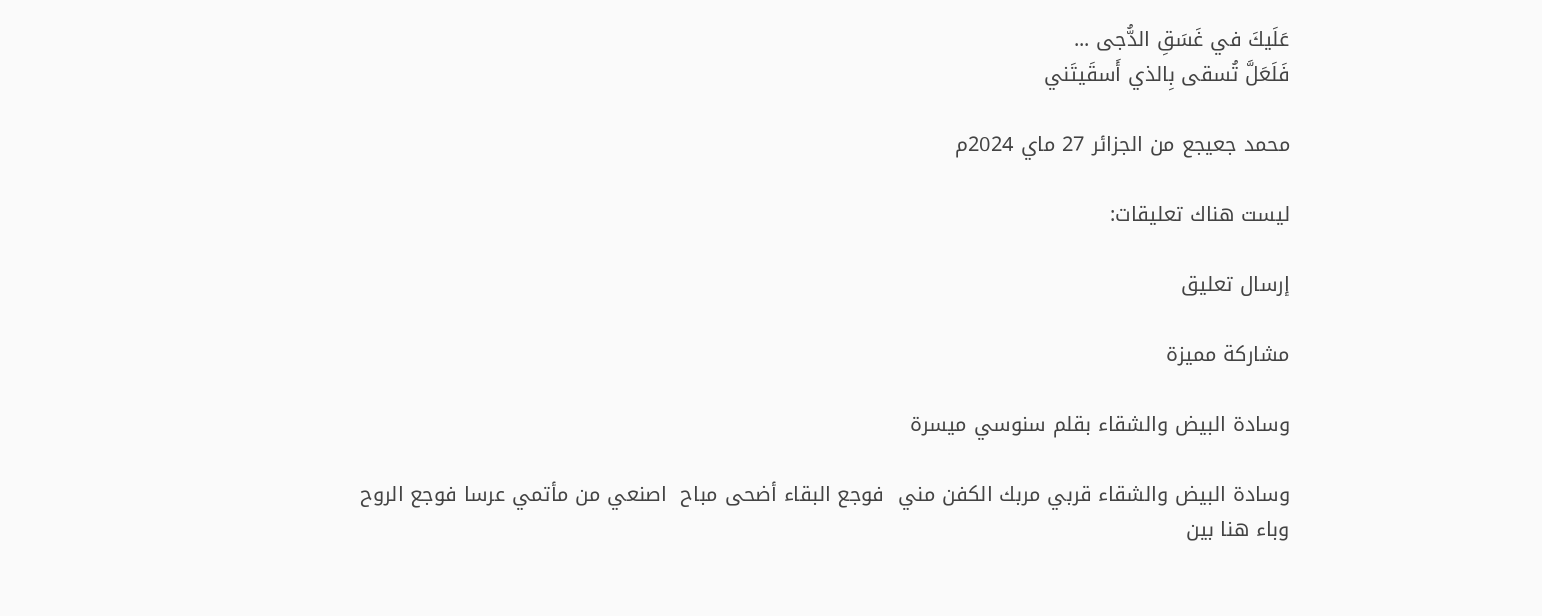عَلَيكَ في غَسَقِ الدُّجى ...
فَلَعَلَّ تُسقى بِالذي أَسقَيتَني

محمد جعيجع من الجزائر 27 ماي 2024م

ليست هناك تعليقات:

إرسال تعليق

مشاركة مميزة

وسادة البيض والشقاء بقلم سنوسي ميسرة

وسادة البيض والشقاء قربي مربك الكفن مني  فوجع البقاء أضحى مباح  اصنعي من مأتمي عرسا فوجع الروح وباء هنا بين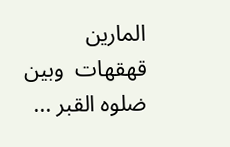المارين قهقهات  وبين ضلوه القبر ...